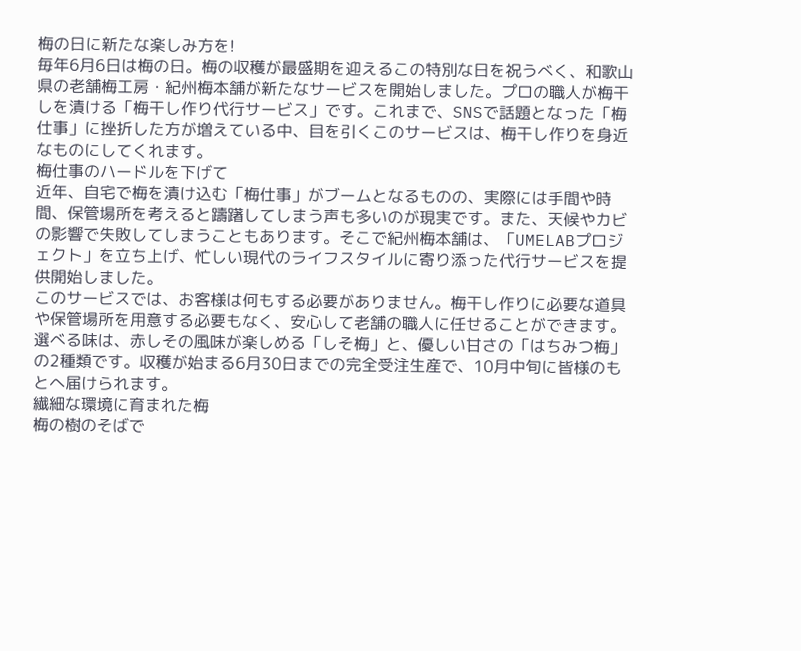梅の日に新たな楽しみ方を!
毎年6月6日は梅の日。梅の収穫が最盛期を迎えるこの特別な日を祝うべく、和歌山県の老舗梅工房・紀州梅本舗が新たなサービスを開始しました。プロの職人が梅干しを漬ける「梅干し作り代行サービス」です。これまで、SNSで話題となった「梅仕事」に挫折した方が増えている中、目を引くこのサービスは、梅干し作りを身近なものにしてくれます。
梅仕事のハードルを下げて
近年、自宅で梅を漬け込む「梅仕事」がブームとなるものの、実際には手間や時間、保管場所を考えると躊躇してしまう声も多いのが現実です。また、天候やカビの影響で失敗してしまうこともあります。そこで紀州梅本舗は、「UMELABプロジェクト」を立ち上げ、忙しい現代のライフスタイルに寄り添った代行サービスを提供開始しました。
このサービスでは、お客様は何もする必要がありません。梅干し作りに必要な道具や保管場所を用意する必要もなく、安心して老舗の職人に任せることができます。選べる味は、赤しその風味が楽しめる「しそ梅」と、優しい甘さの「はちみつ梅」の2種類です。収穫が始まる6月30日までの完全受注生産で、10月中旬に皆様のもとへ届けられます。
繊細な環境に育まれた梅
梅の樹のそばで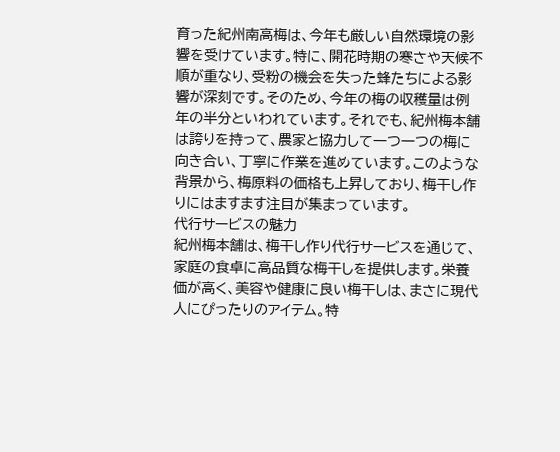育った紀州南高梅は、今年も厳しい自然環境の影響を受けています。特に、開花時期の寒さや天候不順が重なり、受粉の機会を失った蜂たちによる影響が深刻です。そのため、今年の梅の収穫量は例年の半分といわれています。それでも、紀州梅本舗は誇りを持って、農家と協力して一つ一つの梅に向き合い、丁寧に作業を進めています。このような背景から、梅原料の価格も上昇しており、梅干し作りにはますます注目が集まっています。
代行サービスの魅力
紀州梅本舗は、梅干し作り代行サービスを通じて、家庭の食卓に高品質な梅干しを提供します。栄養価が高く、美容や健康に良い梅干しは、まさに現代人にぴったりのアイテム。特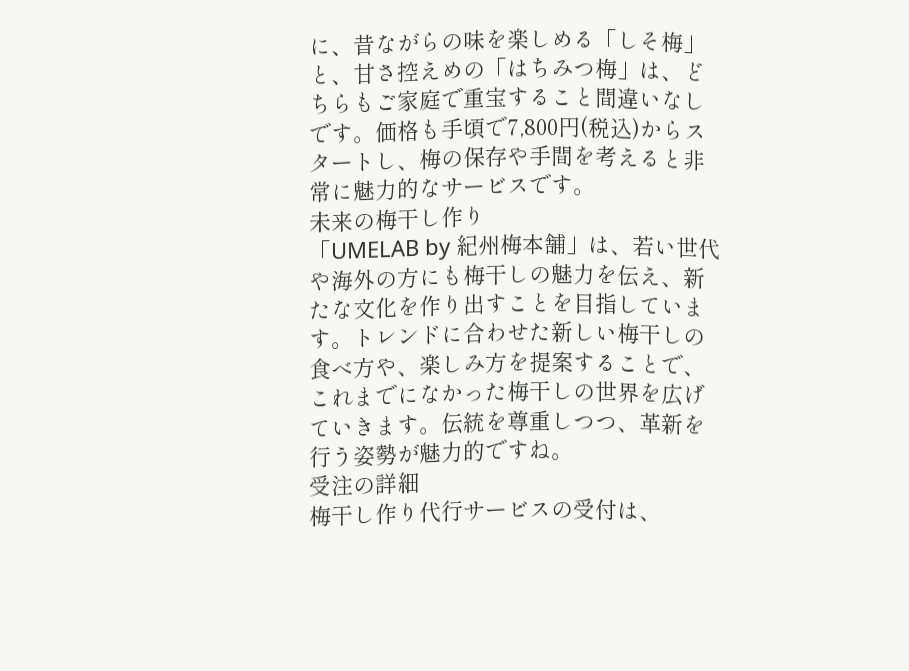に、昔ながらの味を楽しめる「しそ梅」と、甘さ控えめの「はちみつ梅」は、どちらもご家庭で重宝すること間違いなしです。価格も手頃で7,800円(税込)からスタートし、梅の保存や手間を考えると非常に魅力的なサービスです。
未来の梅干し作り
「UMELAB by 紀州梅本舗」は、若い世代や海外の方にも梅干しの魅力を伝え、新たな文化を作り出すことを目指しています。トレンドに合わせた新しい梅干しの食べ方や、楽しみ方を提案することで、これまでになかった梅干しの世界を広げていきます。伝統を尊重しつつ、革新を行う姿勢が魅力的ですね。
受注の詳細
梅干し作り代行サービスの受付は、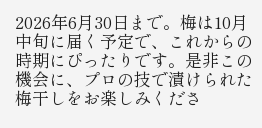2026年6月30日まで。梅は10月中旬に届く予定で、これからの時期にぴったりです。是非この機会に、プロの技で漬けられた梅干しをお楽しみくださ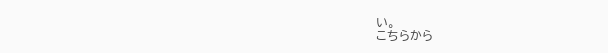い。
こちらから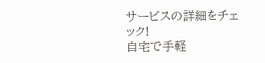サービスの詳細をチェック!
自宅で手軽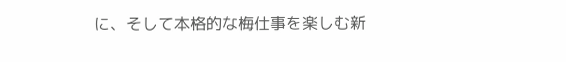に、そして本格的な梅仕事を楽しむ新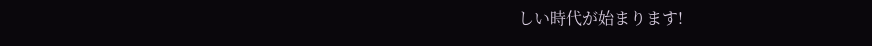しい時代が始まります!